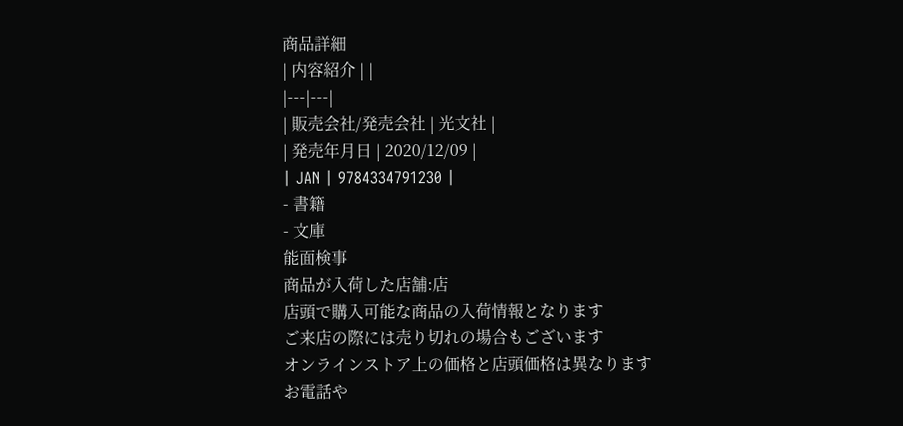商品詳細
| 内容紹介 | |
|---|---|
| 販売会社/発売会社 | 光文社 |
| 発売年月日 | 2020/12/09 |
| JAN | 9784334791230 |
- 書籍
- 文庫
能面検事
商品が入荷した店舗:店
店頭で購入可能な商品の入荷情報となります
ご来店の際には売り切れの場合もございます
オンラインストア上の価格と店頭価格は異なります
お電話や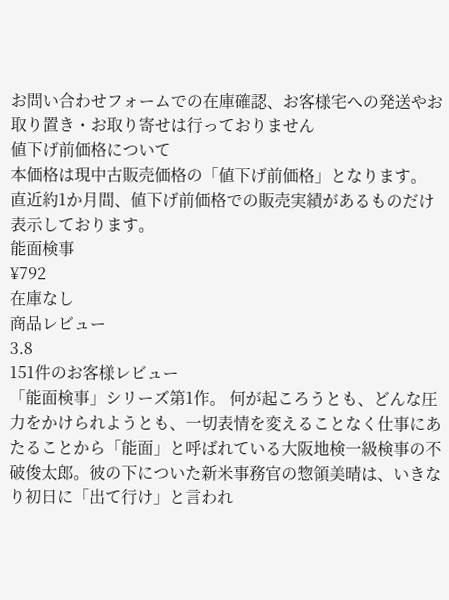お問い合わせフォームでの在庫確認、お客様宅への発送やお取り置き・お取り寄せは行っておりません
値下げ前価格について
本価格は現中古販売価格の「値下げ前価格」となります。
直近約1か月間、値下げ前価格での販売実績があるものだけ表示しております。
能面検事
¥792
在庫なし
商品レビュー
3.8
151件のお客様レビュー
「能面検事」シリーズ第1作。 何が起ころうとも、どんな圧力をかけられようとも、一切表情を変えることなく仕事にあたることから「能面」と呼ばれている大阪地検一級検事の不破俊太郎。彼の下についた新米事務官の惣領美晴は、いきなり初日に「出て行け」と言われ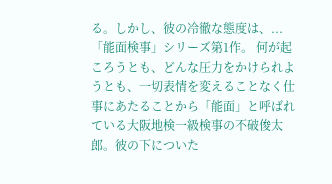る。しかし、彼の冷徹な態度は、...
「能面検事」シリーズ第1作。 何が起ころうとも、どんな圧力をかけられようとも、一切表情を変えることなく仕事にあたることから「能面」と呼ばれている大阪地検一級検事の不破俊太郎。彼の下についた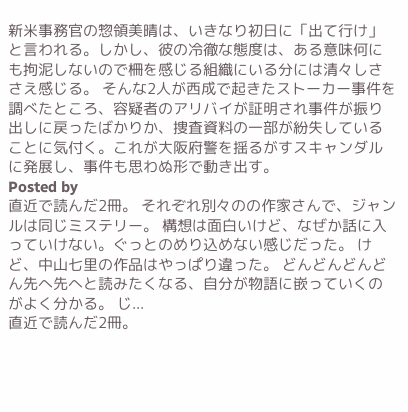新米事務官の惣領美晴は、いきなり初日に「出て行け」と言われる。しかし、彼の冷徹な態度は、ある意味何にも拘泥しないので柵を感じる組織にいる分には清々しささえ感じる。 そんな2人が西成で起きたストーカー事件を調べたところ、容疑者のアリバイが証明され事件が振り出しに戻ったばかりか、捜査資料の一部が紛失していることに気付く。これが大阪府警を揺るがすスキャンダルに発展し、事件も思わぬ形で動き出す。
Posted by
直近で読んだ2冊。 それぞれ別々のの作家さんで、ジャンルは同じミステリー。 構想は面白いけど、なぜか話に入っていけない。ぐっとのめり込めない感じだった。 けど、中山七里の作品はやっぱり違った。 どんどんどんどん先へ先へと読みたくなる、自分が物語に嵌っていくのがよく分かる。 じ...
直近で読んだ2冊。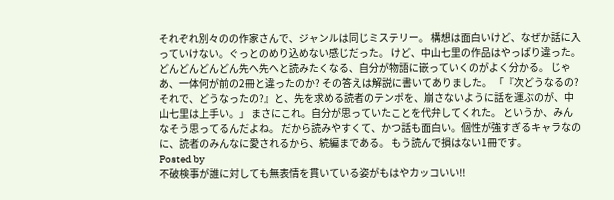それぞれ別々のの作家さんで、ジャンルは同じミステリー。 構想は面白いけど、なぜか話に入っていけない。ぐっとのめり込めない感じだった。 けど、中山七里の作品はやっぱり違った。 どんどんどんどん先へ先へと読みたくなる、自分が物語に嵌っていくのがよく分かる。 じゃあ、一体何が前の2冊と違ったのか? その答えは解説に書いてありました。 「『次どうなるの?それで、どうなったの?』と、先を求める読者のテンポを、崩さないように話を運ぶのが、中山七里は上手い。」 まさにこれ。自分が思っていたことを代弁してくれた。 というか、みんなそう思ってるんだよね。 だから読みやすくて、かつ話も面白い。個性が強すぎるキャラなのに、読者のみんなに愛されるから、続編まである。 もう読んで損はない1冊です。
Posted by
不破検事が誰に対しても無表情を貫いている姿がもはやカッコいい!!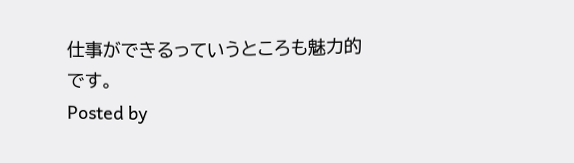仕事ができるっていうところも魅力的です。
Posted by